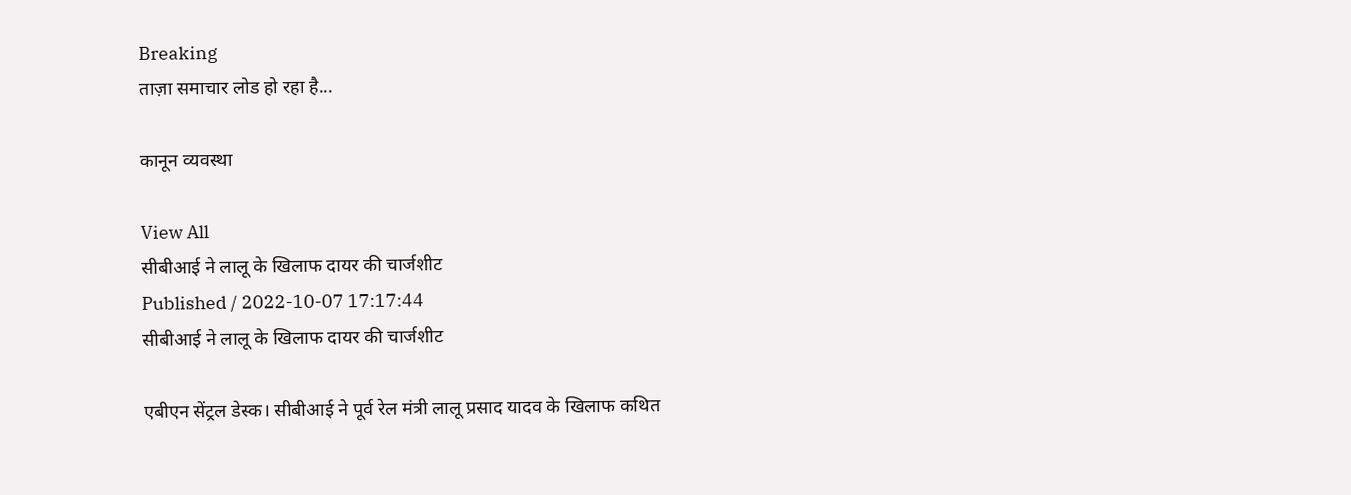Breaking
ताज़ा समाचार लोड हो रहा है...

कानून व्यवस्था

View All
सीबीआई ने लालू के खिलाफ दायर की चार्जशीट
Published / 2022-10-07 17:17:44
सीबीआई ने लालू के खिलाफ दायर की चार्जशीट

एबीएन सेंट्रल डेस्क। सीबीआई ने पूर्व रेल मंत्री लालू प्रसाद यादव के खिलाफ कथित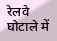रेलवे घोटाले में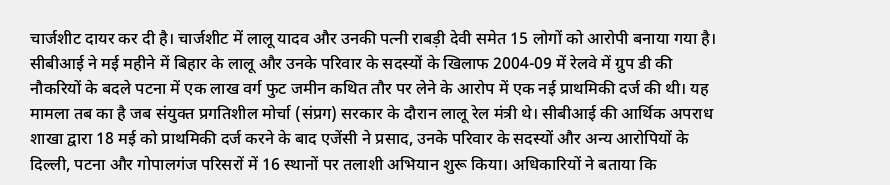चार्जशीट दायर कर दी है। चार्जशीट में लालू यादव और उनकी पत्नी राबड़ी देवी समेत 15 लोगों को आरोपी बनाया गया है। सीबीआई ने मई महीने में बिहार के लालू और उनके परिवार के सदस्यों के खिलाफ 2004-09 में रेलवे में ग्रुप डी की नौकरियों के बदले पटना में एक लाख वर्ग फुट जमीन कथित तौर पर लेने के आरोप में एक नई प्राथमिकी दर्ज की थी। यह मामला तब का है जब संयुक्त प्रगतिशील मोर्चा (संप्रग) सरकार के दौरान लालू रेल मंत्री थे। सीबीआई की आर्थिक अपराध शाखा द्वारा 18 मई को प्राथमिकी दर्ज करने के बाद एजेंसी ने प्रसाद, उनके परिवार के सदस्यों और अन्य आरोपियों के दिल्ली, पटना और गोपालगंज परिसरों में 16 स्थानों पर तलाशी अभियान शुरू किया। अधिकारियों ने बताया कि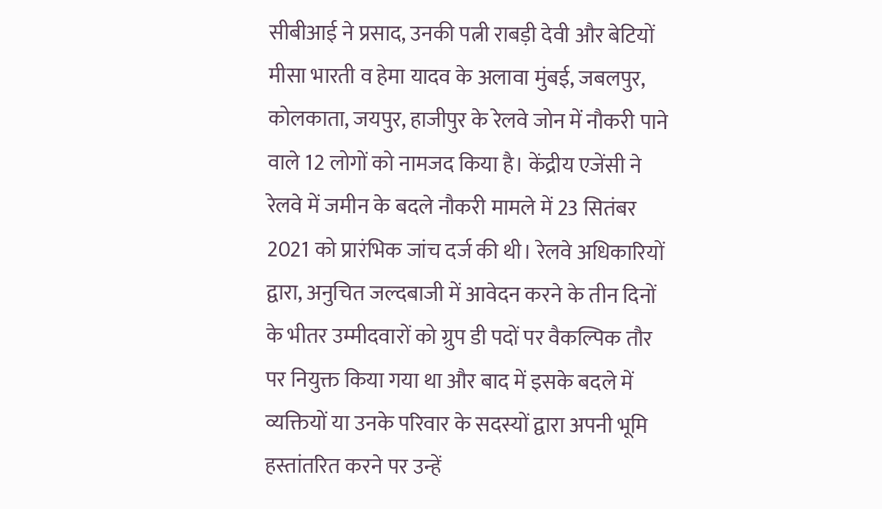सीबीआई ने प्रसाद, उनकी पत्नी राबड़ी देवी और बेटियों मीसा भारती व हेमा यादव के अलावा मुंबई, जबलपुर, कोलकाता, जयपुर, हाजीपुर के रेलवे जोन में नौकरी पाने वाले 12 लोगों को नामजद किया है। केंद्रीय एजेंसी ने रेलवे में जमीन के बदले नौकरी मामले में 23 सितंबर 2021 को प्रारंभिक जांच दर्ज की थी। रेलवे अधिकारियों द्वारा, अनुचित जल्दबाजी में आवेदन करने के तीन दिनों के भीतर उम्मीदवारों को ग्रुप डी पदों पर वैकल्पिक तौर पर नियुक्त किया गया था और बाद में इसके बदले में व्यक्तियों या उनके परिवार के सदस्यों द्वारा अपनी भूमि हस्तांतरित करने पर उन्हें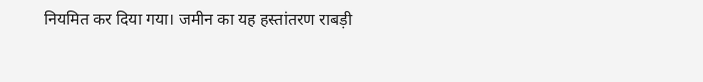नियमित कर दिया गया। जमीन का यह हस्तांतरण राबड़ी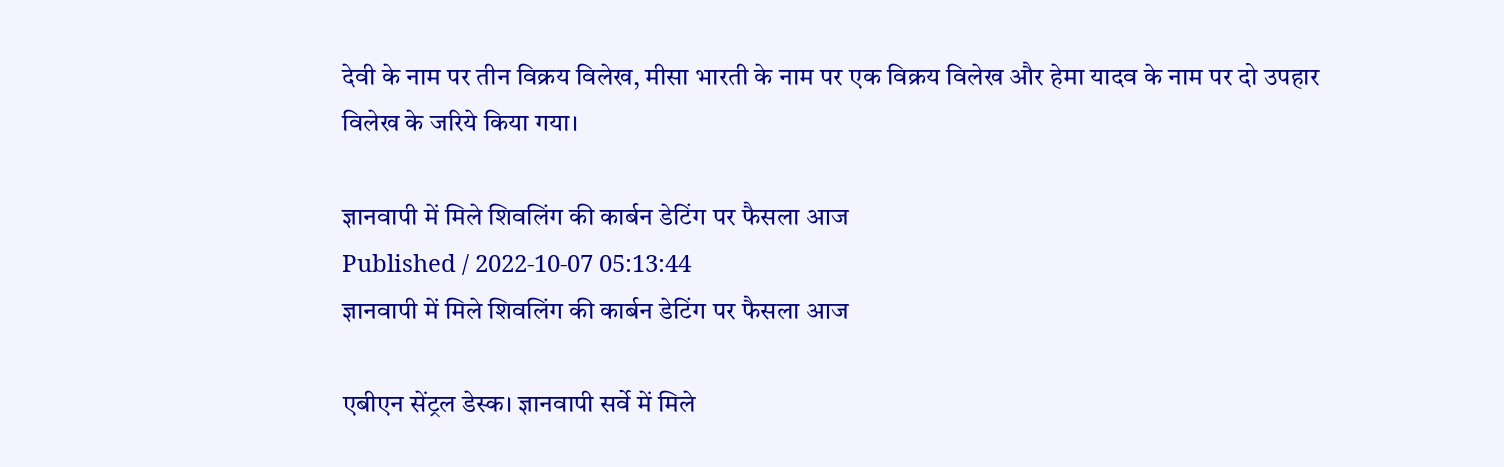देवी के नाम पर तीन विक्रय विलेख, मीसा भारती के नाम पर एक विक्रय विलेख और हेमा यादव के नाम पर दो उपहार विलेख के जरिये किया गया।

ज्ञानवापी में मिले शिवलिंग की कार्बन डेटिंग पर फैसला आज
Published / 2022-10-07 05:13:44
ज्ञानवापी में मिले शिवलिंग की कार्बन डेटिंग पर फैसला आज

एबीएन सेंट्रल डेस्क। ज्ञानवापी सर्वे में मिले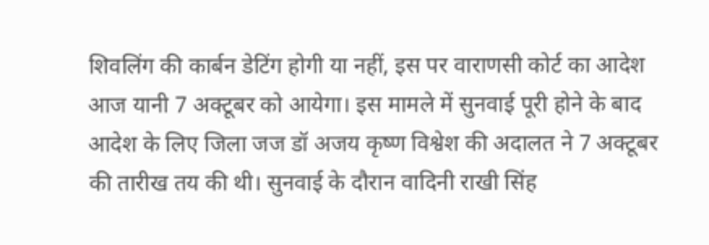शिवलिंग की कार्बन डेटिंग होगी या नहीं, इस पर वाराणसी कोर्ट का आदेश आज यानी 7 अक्टूबर को आयेगा। इस मामले में सुनवाई पूरी होने के बाद आदेश के लिए जिला जज डॉ अजय कृष्ण विश्वेश की अदालत ने 7 अक्टूबर की तारीख तय की थी। सुनवाई के दौरान वादिनी राखी सिंह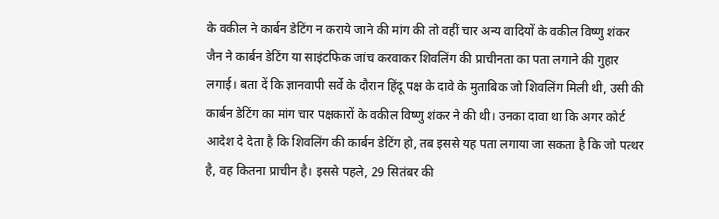के वकील ने कार्बन डेटिंग न कराये जाने की मांग की तो वहीं चार अन्य वादियों के वकील विष्णु शंकर जैन ने कार्बन डेटिंग या साइंटफिक जांच करवाकर शिवलिंग की प्राचीनता का पता लगाने की गुहार लगाई। बता दें कि ज्ञानवापी सर्वे के दौरान हिंदू पक्ष के दावे के मुताबिक जो शिवलिंग मिली थी, उसी की कार्बन डेटिंग का मांग चार पक्षकारों के वकील विष्णु शंकर ने की थी। उनका दावा था कि अगर कोर्ट आदेश दे देता है कि शिवलिंग की कार्बन डेटिंग हो, तब इससे यह पता लगाया जा सकता है कि जो पत्थर है, वह कितना प्राचीन है। इससे पहले, 29 सितंबर की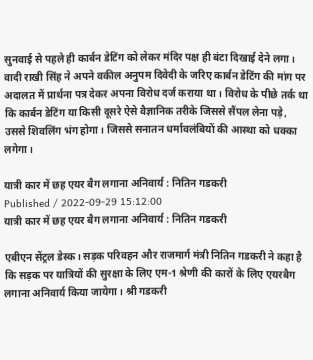सुनवाई से पहले ही कार्बन डेटिंग को लेकर मंदिर पक्ष ही बंटा दिखाई देने लगा। वादी राखी सिंह ने अपने वकील अनुपम दिवेदी के जरिए कार्बन डेटिंग की मांग पर अदालत में प्रार्थना पत्र देकर अपना विरोध दर्ज कराया था। विरोध के पीछे तर्क था कि कार्बन डेटिंग या किसी दूसरे ऐसे वैज्ञानिक तरीके जिससे सैंपल लेना पड़े, उससे शिवलिंग भंग होगा। जिससे सनातन धर्मावलंबियों की आस्था को धक्का लगेगा।

यात्री कार में छह एयर बैग लगाना अनिवार्य : नितिन गडकरी
Published / 2022-09-29 15:12:00
यात्री कार में छह एयर बैग लगाना अनिवार्य : नितिन गडकरी

एबीएन सेंट्रल डेस्क। सड़क परिवहन और राजमार्ग मंत्री नितिन गडकरी ने कहा है कि सड़क पर यात्रियों की सुरक्षा के लिए एम-1 श्रेणी की कारों के लिए एयरबैग लगाना अनिवार्य किया जायेगा। श्री गडकरी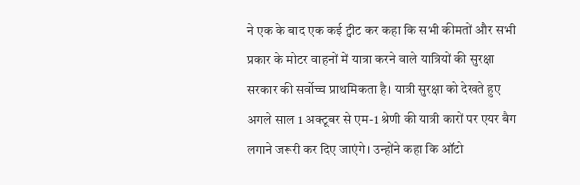ने एक के बाद एक कई ट्वीट कर कहा कि सभी कीमतों और सभी प्रकार के मोटर वाहनों में यात्रा करने वाले यात्रियों की सुरक्षा सरकार की सर्वोच्च प्राथमिकता है। यात्री सुरक्षा को देखते हुए अगले साल 1 अक्टूबर से एम-1 श्रेणी की यात्री कारों पर एयर बैग लगाने जरूरी कर दिए जाएंगे। उन्होंने कहा कि ऑटो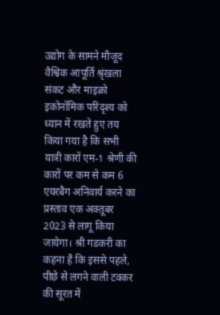उद्योग के सामने मौजूद वैश्विक आपूर्ति श्रृंखला संकट और माइक्रो इकोनॉमिक परिदृश्य को ध्यान में रखते हुए तय किया गया है कि सभी यात्री कारों एम-1 श्रेणी की कारों पर कम से कम 6 एयरबैग अनिवार्य करने का प्रस्ताव एक अक्तूबर 2023 से लागू किया जायेगा। श्री गडकरी का कहना है कि इससे पहले, पीछे से लगने वाली टक्कर की सूरत में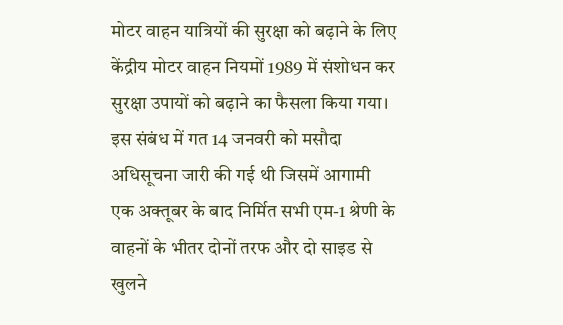मोटर वाहन यात्रियों की सुरक्षा को बढ़ाने के लिए केंद्रीय मोटर वाहन नियमों 1989 में संशोधन कर सुरक्षा उपायों को बढ़ाने का फैसला किया गया। इस संबंध में गत 14 जनवरी को मसौदा अधिसूचना जारी की गई थी जिसमें आगामी एक अक्तूबर के बाद निर्मित सभी एम-1 श्रेणी के वाहनों के भीतर दोनों तरफ और दो साइड से खुलने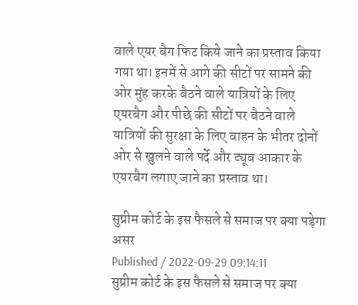वाले एयर बैग फिट किये जाने का प्रस्ताव किया गया था। इनमें से आगे की सीटों पर सामने की ओर मुंह करके बैठने वाले यात्रियों के लिए एयरबैग और पीछे की सीटों पर बैठने वाले यात्रियों की सुरक्षा के लिए वाहन के भीतर दोनों ओर से खुलने वाले पर्दे और ट्यूब आकार के एयरबैग लगाए जाने का प्रस्ताव था।

सुप्रीम कोर्ट के इस फैसले से समाज पर क्या पड़ेगा असर
Published / 2022-09-29 09:14:11
सुप्रीम कोर्ट के इस फैसले से समाज पर क्या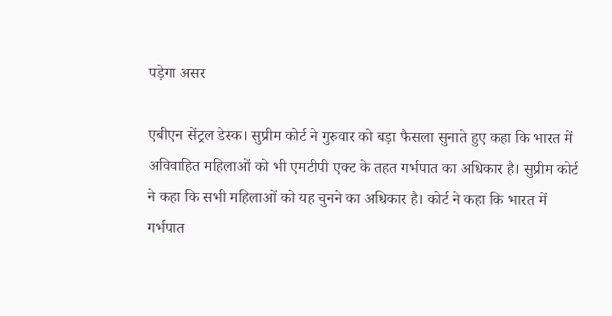पड़ेगा असर

एबीएन सेंट्रल डेस्क। सुप्रीम कोर्ट ने गुरुवार को बड़ा फैसला सुनाते हुए कहा कि भारत में अविवाहित महिलाओं को भी एमटीपी एक्ट के तहत गर्भपात का अधिकार है। सुप्रीम कोर्ट ने कहा कि सभी महिलाओं को यह चुनने का अधिकार है। कोर्ट ने कहा कि भारत में गर्भपात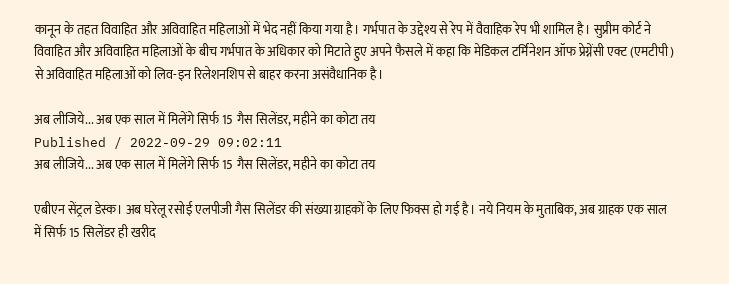कानून के तहत विवाहित और अविवाहित महिलाओं में भेद नहीं किया गया है। गर्भपात के उद्देश्य से रेप में वैवाहिक रेप भी शामिल है। सुप्रीम कोर्ट ने विवाहित और अविवाहित महिलाओं के बीच गर्भपात के अधिकार को मिटाते हुए अपने फैसले में कहा कि मेडिकल टर्मिनेशन ऑफ प्रेग्नेंसी एक्ट (एमटीपी) से अविवाहित महिलाओं को लिव-इन रिलेशनशिप से बाहर करना असंवैधानिक है।

अब लीजिये... अब एक साल में मिलेंगे सिर्फ 15 गैस सिलेंडर, महीने का कोटा तय
Published / 2022-09-29 09:02:11
अब लीजिये... अब एक साल में मिलेंगे सिर्फ 15 गैस सिलेंडर, महीने का कोटा तय

एबीएन सेंट्रल डेस्क। अब घरेलू रसोई एलपीजी गैस सिलेंडर की संख्या ग्राहकों के लिए फिक्स हो गई है। नये नियम के मुताबिक, अब ग्राहक एक साल में सिर्फ 15 सिलेंडर ही खरीद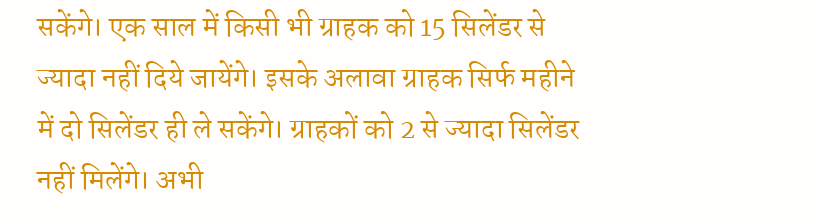सकेंगे। एक साल में किसी भी ग्राहक को 15 सिलेंडर से ज्यादा नहीं दिये जायेंगे। इसके अलावा ग्राहक सिर्फ महीने में दो सिलेंडर ही ले सकेंगे। ग्राहकों को 2 से ज्यादा सिलेंडर नहीं मिलेंगे। अभी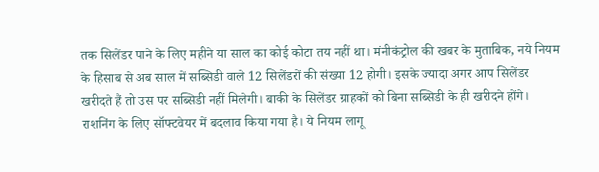तक सिलेंडर पाने के लिए महीने या साल का कोई कोटा तय नहीं था। मंनीकंट्रोल की खबर के मुताबिक, नये नियम के हिसाब से अब साल में सब्सिडी वाले 12 सिलेंडरों की संख्या 12 होगी। इसके ज्यादा अगर आप सिलेंडर खरीदते हैं तो उस पर सब्सिडी नहीं मिलेगी। बाकी के सिलेंडर ग्राहकों को बिना सब्सिडी के ही खरीदने होंगे। राशनिंग के लिए सॉफ्टवेयर में बदलाव किया गया है। ये नियम लागू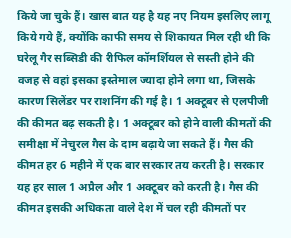किये जा चुके हैं। खास बात यह है यह नए नियम इसलिए लागू किये गये हैं, क्योंकि काफी समय से शिकायत मिल रही थी कि घरेलू गैर सब्सिडी की रीफिल कॉमर्शियल से सस्ती होने की वजह से वहां इसका इस्तेमाल ज्यादा होने लगा था, जिसके कारण सिलेंडर पर राशनिंग की गई है। 1 अक्टूबर से एलपीजी की कीमत बढ़ सकती है। 1 अक्टूबर को होने वाली कीमतों की समीक्षा में नेचुरल गैस के दाम बढ़ाये जा सकते हैं। गैस की कीमत हर 6 महीने में एक बार सरकार तय करती है। सरकार यह हर साल 1 अप्रैल और 1 अक्टूबर को करती है। गैस की कीमत इसकी अधिकता वाले देश में चल रही कीमतों पर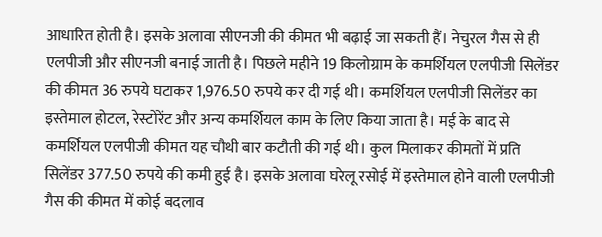आधारित होती है। इसके अलावा सीएनजी की कीमत भी बढ़ाई जा सकती हैं। नेचुरल गैस से ही एलपीजी और सीएनजी बनाई जाती है। पिछले महीने 19 किलोग्राम के कमर्शियल एलपीजी सिलेंडर की कीमत 36 रुपये घटाकर 1,976.50 रुपये कर दी गई थी। कमर्शियल एलपीजी सिलेंडर का इस्तेमाल होटल, रेस्टोरेंट और अन्य कमर्शियल काम के लिए किया जाता है। मई के बाद से कमर्शियल एलपीजी कीमत यह चौथी बार कटौती की गई थी। कुल मिलाकर कीमतों में प्रति सिलेंडर 377.50 रुपये की कमी हुई है। इसके अलावा घरेलू रसोई में इस्तेमाल होने वाली एलपीजी गैस की कीमत में कोई बदलाव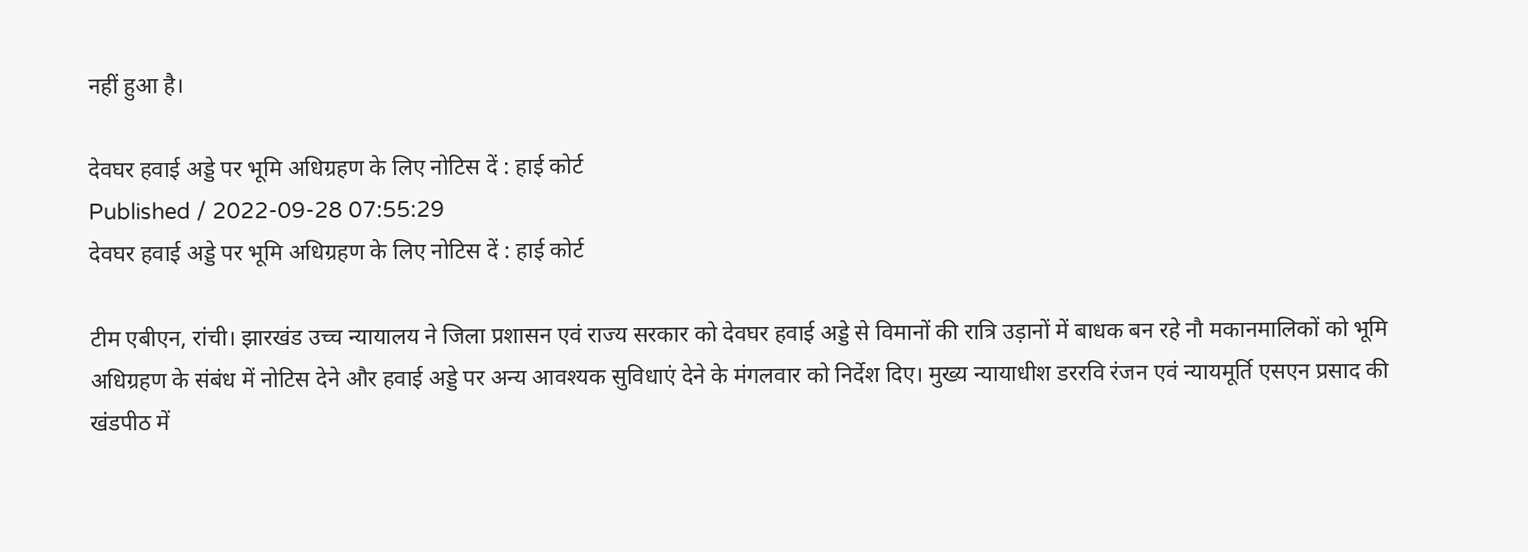नहीं हुआ है।

देवघर हवाई अड्डे पर भूमि अधिग्रहण के लिए नोटिस दें : हाई कोर्ट
Published / 2022-09-28 07:55:29
देवघर हवाई अड्डे पर भूमि अधिग्रहण के लिए नोटिस दें : हाई कोर्ट

टीम एबीएन, रांची। झारखंड उच्च न्यायालय ने जिला प्रशासन एवं राज्य सरकार को देवघर हवाई अड्डे से विमानों की रात्रि उड़ानों में बाधक बन रहे नौ मकानमालिकों को भूमि अधिग्रहण के संबंध में नोटिस देने और हवाई अड्डे पर अन्य आवश्यक सुविधाएं देने के मंगलवार को निर्देश दिए। मुख्य न्यायाधीश डररवि रंजन एवं न्यायमूर्ति एसएन प्रसाद की खंडपीठ में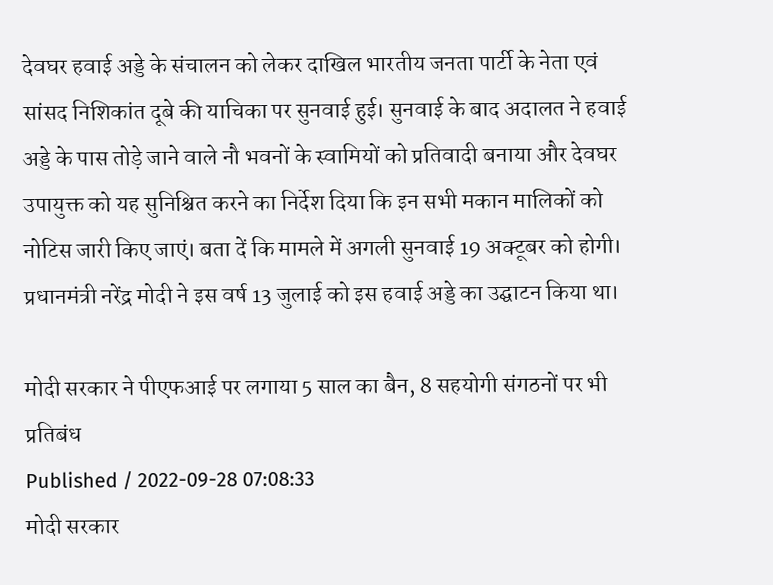देवघर हवाई अड्डे के संचालन को लेकर दाखिल भारतीय जनता पार्टी के नेता एवं सांसद निशिकांत दूबे की याचिका पर सुनवाई हुई। सुनवाई के बाद अदालत ने हवाई अड्डे के पास तोड़े जाने वाले नौ भवनों के स्वामियों को प्रतिवादी बनाया और देवघर उपायुक्त को यह सुनिश्चित करने का निर्देश दिया कि इन सभी मकान मालिकों को नोटिस जारी किए जाएं। बता दें कि मामले में अगली सुनवाई 19 अक्टूबर को होगी। प्रधानमंत्री नरेंद्र मोदी ने इस वर्ष 13 जुलाई को इस हवाई अड्डे का उद्घाटन किया था।

मोदी सरकार ने पीएफआई पर लगाया 5 साल का बैन, 8 सहयोगी संगठनों पर भी प्रतिबंध
Published / 2022-09-28 07:08:33
मोदी सरकार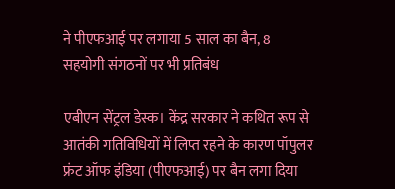ने पीएफआई पर लगाया 5 साल का बैन, 8 सहयोगी संगठनों पर भी प्रतिबंध

एबीएन सेंट्रल डेस्क। केंद्र सरकार ने कथित रूप से आतंकी गतिविधियों में लिप्त रहने के कारण पॉपुलर फ्रंट ऑफ इंडिया (पीएफआई) पर बैन लगा दिया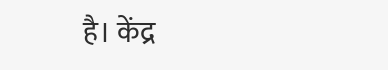है। केंद्र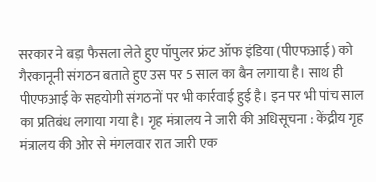सरकार ने बड़ा फैसला लेते हुए पॉपुलर फ्रंट ऑफ इंडिया (पीएफआई) को गैरकानूनी संगठन बताते हुए उस पर 5 साल का बैन लगाया है। साथ ही पीएफआई के सहयोगी संगठनों पर भी कार्रवाई हुई है। इन पर भी पांच साल का प्रतिबंध लगाया गया है। गृह मंत्रालय ने जारी की अधिसूचना : केंद्रीय गृह मंत्रालय की ओर से मंगलवार रात जारी एक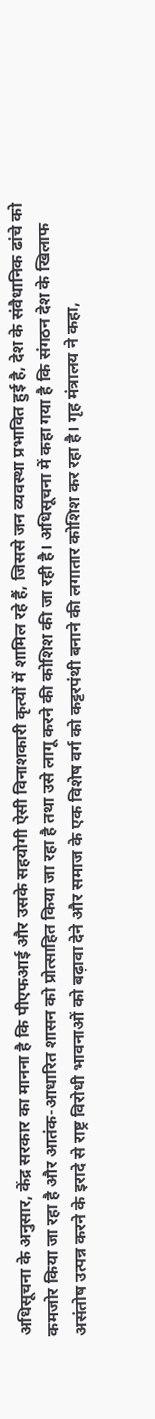अधिसूचना के अनुसार, केंद्र सरकार का मानना है कि पीएफआई और उसके सहयोगी ऐसी विनाशकारी कृत्यों में शामिल रहे हैं, जिससे जन व्यवस्था प्रभावित हुई है, देश के संवैधानिक ढांचे को कमजोर किया जा रहा है और आतंक-आधारित शासन को प्रोत्साहित किया जा रहा है तथा उसे लागू करने की कोशिश की जा रही है। अधिसूचना में कहा गया है कि संगठन देश के खिलाफ असंतोष उत्पन्न करने के इरादे से राष्ट्र विरोधी भावनाओं को बढ़ावा देने और समाज के एक विशेष वर्ग को कट्टरपंथी बनाने की लगातार कोशिश कर रहा है। गृह मंत्रालय ने कहा,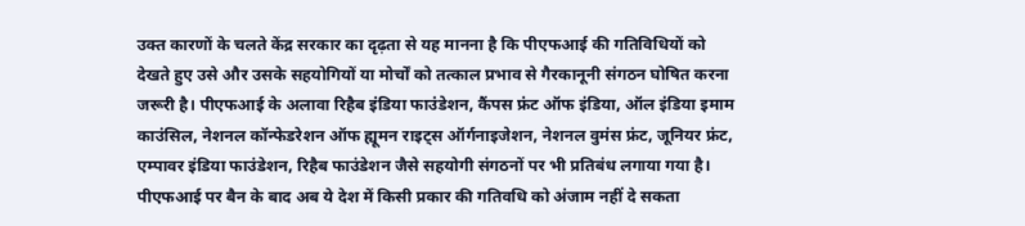उक्त कारणों के चलते केंद्र सरकार का दृढ़ता से यह मानना है कि पीएफआई की गतिविधियों को देखते हुए उसे और उसके सहयोगियों या मोर्चों को तत्काल प्रभाव से गैरकानूनी संगठन घोषित करना जरूरी है। पीएफआई के अलावा रिहैब इंडिया फाउंडेशन, कैंपस फ्रंट ऑफ इंडिया, ऑल इंडिया इमाम काउंसिल, नेशनल कॉन्फेडरेशन ऑफ ह्यूमन राइट्स ऑर्गनाइजेशन, नेशनल वुमंस फ्रंट, जूनियर फ्रंट, एम्पावर इंडिया फाउंडेशन, रिहैब फाउंडेशन जैसे सहयोगी संगठनों पर भी प्रतिबंध लगाया गया है। पीएफआई पर बैन के बाद अब ये देश में किसी प्रकार की गतिवधि को अंजाम नहीं दे सकता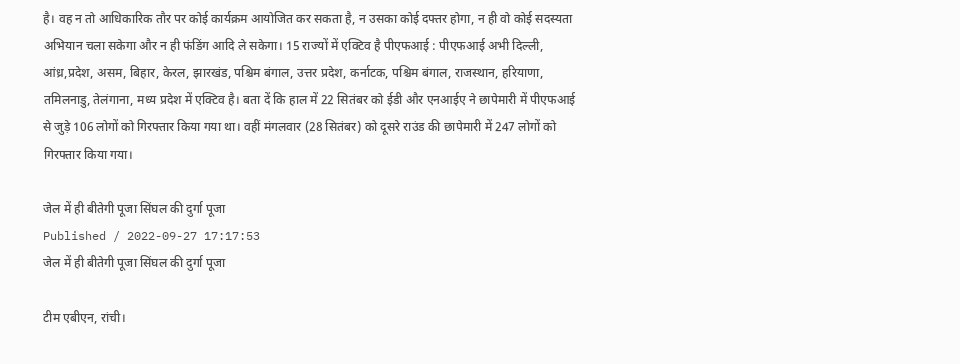है। वह न तो आधिकारिक तौर पर कोई कार्यक्रम आयोजित कर सकता है, न उसका कोई दफ्तर होगा, न ही वो कोई सदस्यता अभियान चला सकेगा और न ही फंडिंग आदि ले सकेगा। 15 राज्यों में एक्टिव है पीएफआई : पीएफआई अभी दिल्ली, आंध्र,प्रदेश, असम, बिहार, केरल, झारखंड, पश्चिम बंगाल, उत्तर प्रदेश, कर्नाटक, पश्चिम बंगाल, राजस्थान, हरियाणा, तमिलनाडु, तेलंगाना, मध्य प्रदेश में एक्टिव है। बता दें कि हाल में 22 सितंबर को ईडी और एनआईए ने छापेमारी में पीएफआई से जुड़े 106 लोगों को गिरफ्तार किया गया था। वहीं मंगलवार (28 सितंबर) को दूसरे राउंड की छापेमारी में 247 लोगों को गिरफ्तार किया गया।

जेल में ही बीतेगी पूजा सिंघल की दुर्गा पूजा
Published / 2022-09-27 17:17:53
जेल में ही बीतेगी पूजा सिंघल की दुर्गा पूजा

टीम एबीएन, रांची।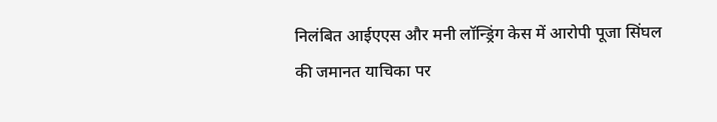निलंबित आईएएस और मनी लॉन्ड्रिंग केस में आरोपी पूजा सिंघल की जमानत याचिका पर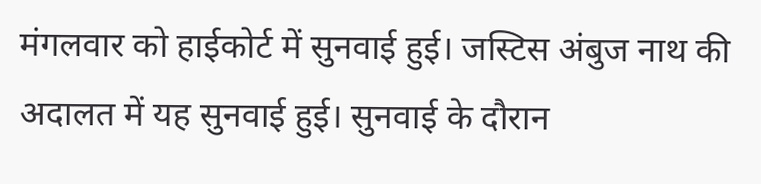मंगलवार को हाईकोर्ट में सुनवाई हुई। जस्टिस अंबुज नाथ की अदालत में यह सुनवाई हुई। सुनवाई के दौरान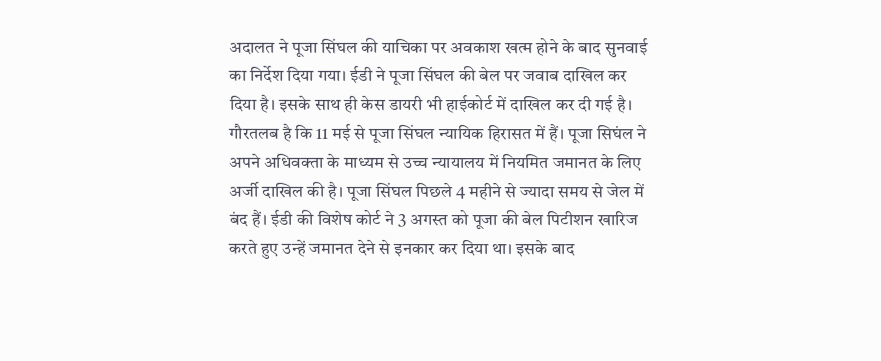अदालत ने पूजा सिंघल की याचिका पर अवकाश खत्म होने के बाद सुनवाई का निर्देश दिया गया। ईडी ने पूजा सिंघल की बेल पर जवाब दाखिल कर दिया है। इसके साथ ही केस डायरी भी हाईकोर्ट में दाखिल कर दी गई है। गौरतलब है कि 11 मई से पूजा सिंघल न्यायिक हिरासत में हैं। पूजा सिघंल ने अपने अधिवक्ता के माध्यम से उच्च न्यायालय में नियमित जमानत के लिए अर्जी दाखिल की है। पूजा सिंघल पिछले 4 महीने से ज्यादा समय से जेल में बंद हैं। ईडी की विशेष कोर्ट ने 3 अगस्त को पूजा की बेल पिटीशन खारिज करते हुए उन्हें जमानत देने से इनकार कर दिया था। इसके बाद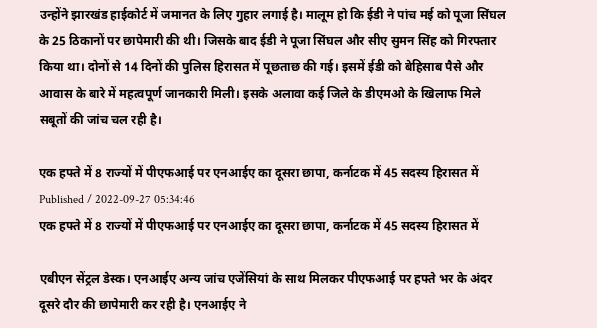उन्होंने झारखंड हाईकोर्ट में जमानत के लिए गुहार लगाई है। मालूम हो कि ईडी ने पांच मई को पूजा सिंघल के 25 ठिकानों पर छापेमारी की थी। जिसके बाद ईडी ने पूजा सिंघल और सीए सुमन सिंह को गिरफ्तार किया था। दोनों से 14 दिनों की पुलिस हिरासत में पूछताछ की गई। इसमें ईडी को बेहिसाब पैसे और आवास के बारे में महत्वपूर्ण जानकारी मिली। इसके अलावा कई जिले के डीएमओ के खिलाफ मिले सबूतों की जांच चल रही है।

एक हफ्ते में 8 राज्यों में पीएफआई पर एनआईए का दूसरा छापा, कर्नाटक में 45 सदस्य हिरासत में
Published / 2022-09-27 05:34:46
एक हफ्ते में 8 राज्यों में पीएफआई पर एनआईए का दूसरा छापा, कर्नाटक में 45 सदस्य हिरासत में

एबीएन सेंट्रल डेस्क। एनआईए अन्य जांच एजेंसियां के साथ मिलकर पीएफआई पर हफ्ते भर के अंदर दूसरे दौर की छापेमारी कर रही है। एनआईए ने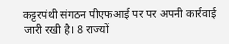कट्टरपंथी संगठन पीएफआई पर पर अपनी कार्रवाई जारी रखी है। 8 राज्यों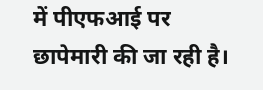में पीएफआई पर छापेमारी की जा रही है।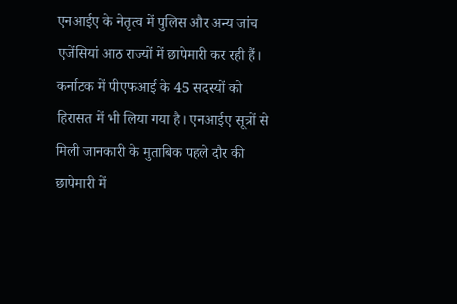एनआईए के नेतृत्व में पुलिस और अन्य जांच एजेंसियां आठ राज्यों में छापेमारी कर रही हैं। कर्नाटक में पीएफआई के 45 सदस्यों को हिरासत में भी लिया गया है। एनआईए सूत्रों से मिली जानकारी के मुताबिक पहले दौर की छापेमारी में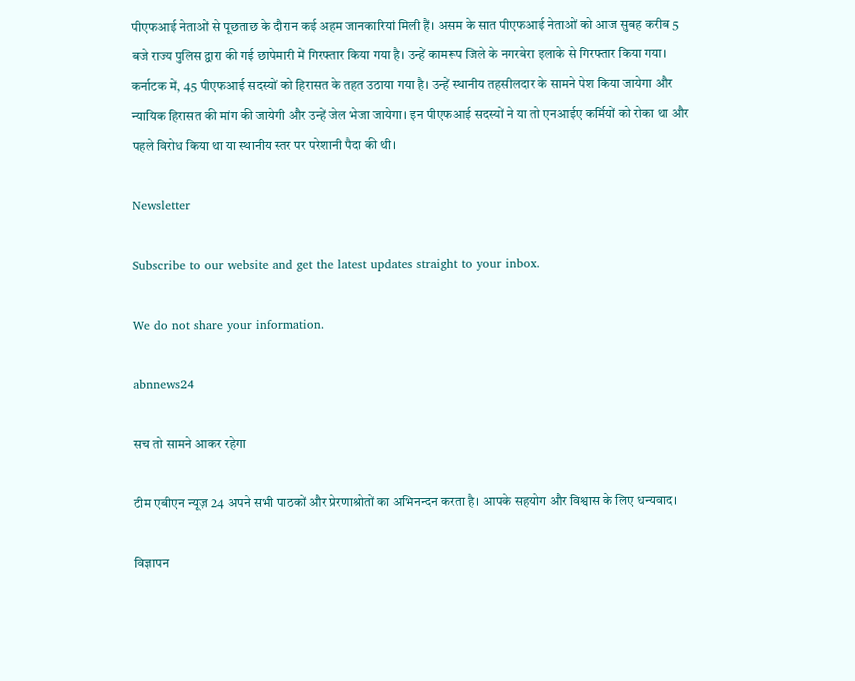पीएफआई नेताओं से पूछताछ के दौरान कई अहम जानकारियां मिली हैं। असम के सात पीएफआई नेताओं को आज सुबह करीब 5 बजे राज्य पुलिस द्वारा की गई छापेमारी में गिरफ्तार किया गया है। उन्हें कामरूप जिले के नगरबेरा इलाके से गिरफ्तार किया गया। कर्नाटक में, 45 पीएफआई सदस्यों को हिरासत के तहत उठाया गया है। उन्हें स्थानीय तहसीलदार के सामने पेश किया जायेगा और न्यायिक हिरासत की मांग की जायेगी और उन्हें जेल भेजा जायेगा। इन पीएफआई सदस्यों ने या तो एनआईए कर्मियों को रोका था और पहले विरोध किया था या स्थानीय स्तर पर परेशानी पैदा की थी।

Newsletter

Subscribe to our website and get the latest updates straight to your inbox.

We do not share your information.

abnnews24

सच तो सामने आकर रहेगा

टीम एबीएन न्यूज़ 24 अपने सभी पाठकों और प्रेरणाश्रोतों का अभिनन्दन करता है। आपके सहयोग और विश्वास के लिए धन्यवाद।

विज्ञापन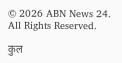© 2026 ABN News 24. All Rights Reserved.

कुल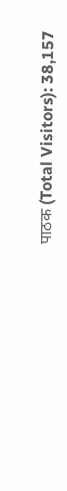पाठक (Total Visitors): 38,157